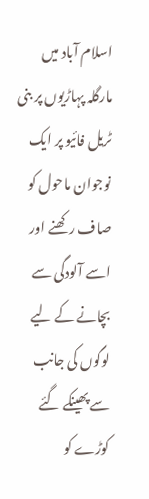اسلام آباد میں مارگلہ پہاڑیوں پر بنی ٹریل فائیو پر ایک نوجوان ماحول کو صاف رکھنے اور اسے آلودگی سے بچانے کے لیے لوگوں کی جانب سے پھینکے گئے کوڑے کو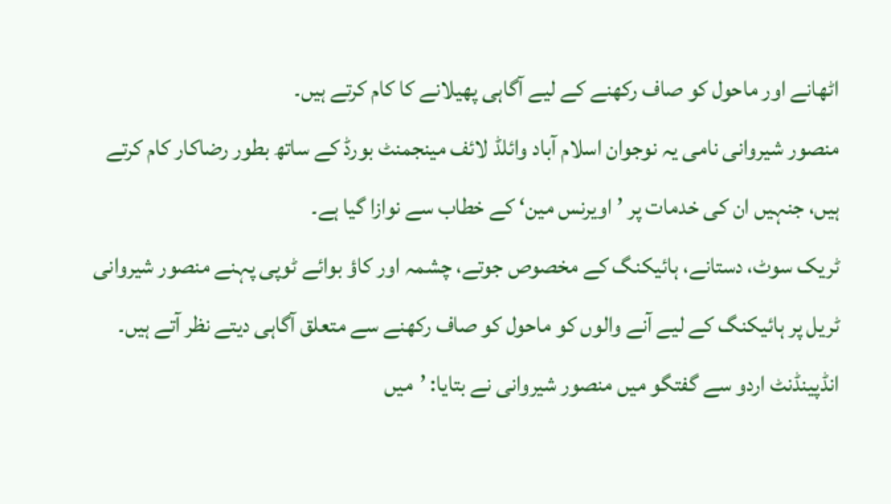اٹھانے اور ماحول کو صاف رکھنے کے لیے آگاہی پھیلانے کا کام کرتے ہیں۔
منصور شیروانی نامی یہ نوجوان اسلام آباد وائلڈ لائف مینجمنٹ بورڈ کے ساتھ بطور رضاکار کام کرتے ہیں، جنہیں ان کی خدمات پر ’اویرنس مین‘ کے خطاب سے نوازا گیا ہے۔
ٹریک سوٹ، دستانے، ہائیکنگ کے مخصوص جوتے، چشمہ اور کاؤ بوائے ٹوپی پہنے منصور شیروانی ٹریل پر ہائیکنگ کے لیے آنے والوں کو ماحول کو صاف رکھنے سے متعلق آگاہی دیتے نظر آتے ہیں۔
انڈپینڈنٹ اردو سے گفتگو میں منصور شیروانی نے بتایا: ’میں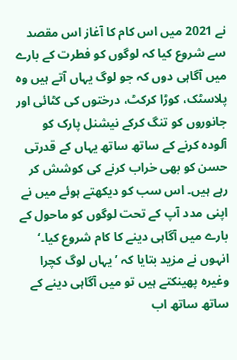نے 2021 میں اس کام کا آغاز اس مقصد سے شروع کیا کہ لوگوں کو فطرت کے بارے میں آگاہی دوں کہ جو لوگ یہاں آتے ہیں وہ پلاسٹک، کوڑا کرکٹ، درختوں کی کٹائی اور جانوروں کو تنگ کرکے نیشنل پارک کو آلودہ کرنے کے ساتھ ساتھ یہاں کے قدرتی حسن کو بھی خراب کرنے کی کوشش کر رہے ہیں۔ اس سب کو دیکھتے ہوئے میں نے اپنی مدد آپ کے تحت لوگوں کو ماحول کے بارے میں آگاہی دینے کا کام شروع کیا۔‘
انہوں نے مزید بتایا کہ ’یہاں لوگ کچرا وغیرہ پھینکتے ہیں تو میں آگاہی دینے کے ساتھ ساتھ اب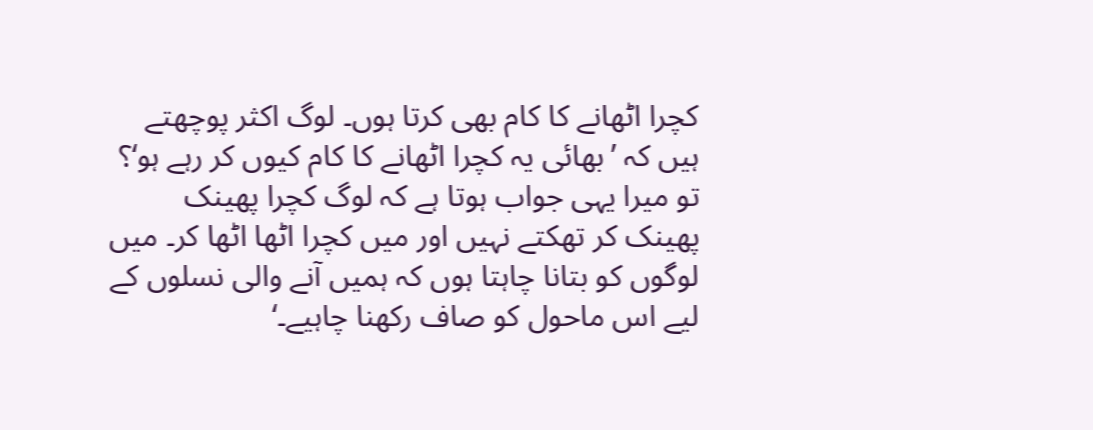کچرا اٹھانے کا کام بھی کرتا ہوں۔ لوگ اکثر پوچھتے ہیں کہ ’بھائی یہ کچرا اٹھانے کا کام کیوں کر رہے ہو‘؟ تو میرا یہی جواب ہوتا ہے کہ لوگ کچرا پھینک پھینک کر تھکتے نہیں اور میں کچرا اٹھا اٹھا کر۔ میں لوگوں کو بتانا چاہتا ہوں کہ ہمیں آنے والی نسلوں کے لیے اس ماحول کو صاف رکھنا چاہیے۔‘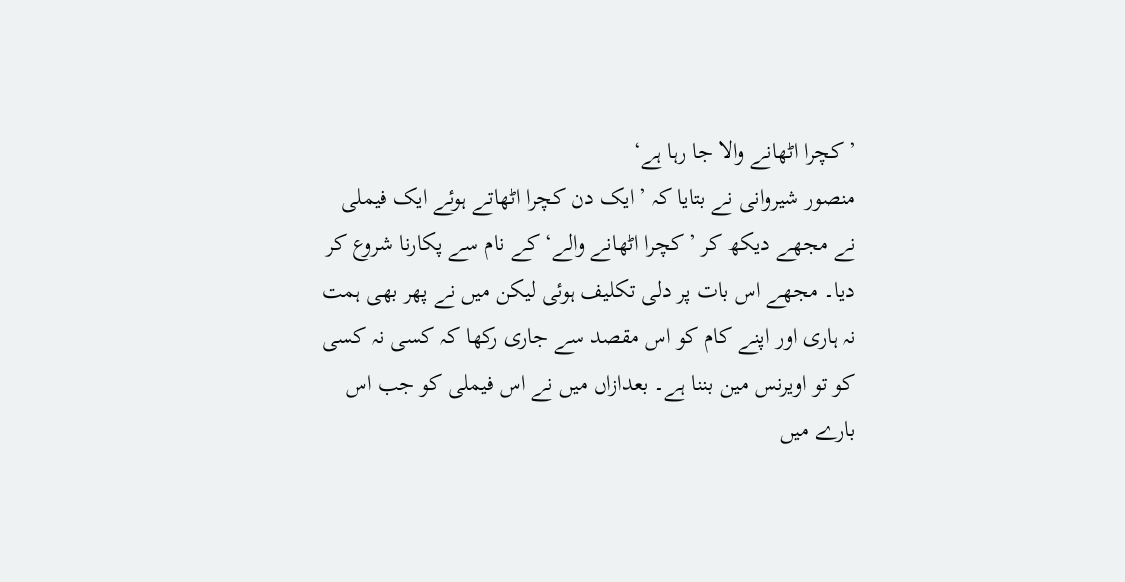’کچرا اٹھانے والا جا رہا ہے‘
منصور شیروانی نے بتایا کہ ’ایک دن کچرا اٹھاتے ہوئے ایک فیملی نے مجھے دیکھ کر ’کچرا اٹھانے والے‘ کے نام سے پکارنا شروع کر دیا۔ مجھے اس بات پر دلی تکلیف ہوئی لیکن میں نے پھر بھی ہمت نہ ہاری اور اپنے کام کو اس مقصد سے جاری رکھا کہ کسی نہ کسی کو تو اویرنس مین بننا ہے۔ بعدازاں میں نے اس فیملی کو جب اس بارے میں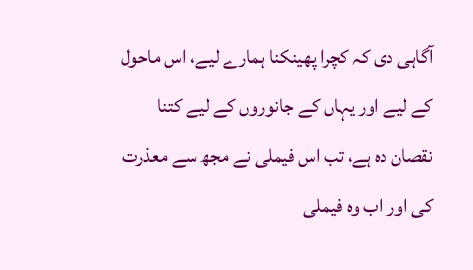آگاہی دی کہ کچرا پھینکنا ہمارے لیے، اس ماحول کے لیے اور یہاں کے جانوروں کے لیے کتنا نقصان دہ ہے، تب اس فیملی نے مجھ سے معذرت کی اور اب وہ فیملی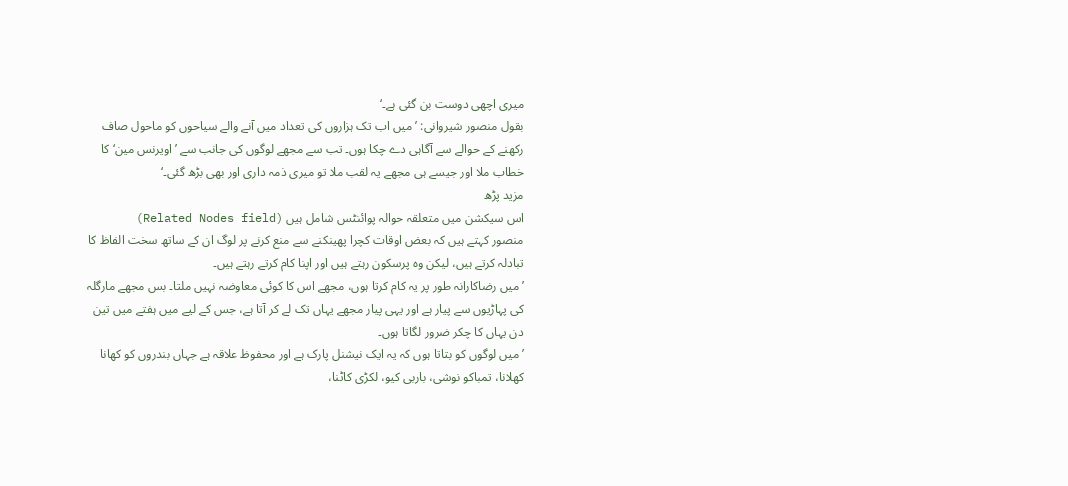میری اچھی دوست بن گئی ہے۔‘
بقول منصور شیروانی: ’میں اب تک ہزاروں کی تعداد میں آنے والے سیاحوں کو ماحول صاف رکھنے کے حوالے سے آگاہی دے چکا ہوں۔ تب سے مجھے لوگوں کی جانب سے ’اویرنس مین‘ کا خطاب ملا اور جیسے ہی مجھے یہ لقب ملا تو میری ذمہ داری اور بھی بڑھ گئی۔‘
مزید پڑھ
اس سیکشن میں متعلقہ حوالہ پوائنٹس شامل ہیں (Related Nodes field)
منصور کہتے ہیں کہ بعض اوقات کچرا پھینکنے سے منع کرنے پر لوگ ان کے ساتھ سخت الفاظ کا تبادلہ کرتے ہیں، لیکن وہ پرسکون رہتے ہیں اور اپنا کام کرتے رہتے ہیں۔
’میں رضاکارانہ طور پر یہ کام کرتا ہوں، مجھے اس کا کوئی معاوضہ نہیں ملتا۔ بس مجھے مارگلہ کی پہاڑیوں سے پیار ہے اور یہی پیار مجھے یہاں تک لے کر آتا ہے، جس کے لیے میں ہفتے میں تین دن یہاں کا چکر ضرور لگاتا ہوں۔
’میں لوگوں کو بتاتا ہوں کہ یہ ایک نیشنل پارک ہے اور محفوظ علاقہ ہے جہاں بندروں کو کھانا کھلانا، تمباکو نوشی، باربی کیو، لکڑی کاٹنا،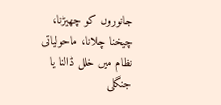جانوروں کو چھیڑنا، چیخنا چلانا، ماحولیاتی نظام میں خلل ڈالنا یا جنگلی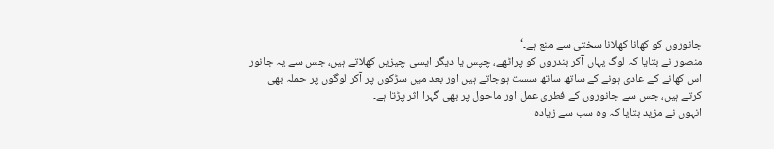جانوروں کو کھانا کھلانا سختی سے منع ہے۔‘
منصور نے بتایا کہ لوگ یہاں آکر بندروں کو پراٹھے، چپس یا دیگر ایسی چیزیں کھلاتے ہیں، جس سے یہ جانور اس کھانے کے عادی ہونے کے ساتھ ساتھ سست ہوجاتے ہیں اور بعد میں سڑکوں پر آکر لوگوں پر حملہ بھی کرتے ہیں، جس سے جانوروں کے فطری عمل اور ماحول پر بھی گہرا اثر پڑتا ہے۔
انہوں نے مزید بتایا کہ وہ سب سے زیادہ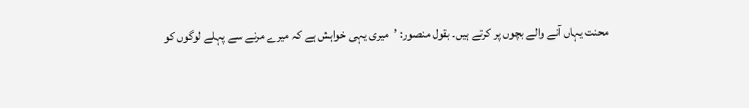محنت یہاں آنے والے بچوں پر کرتے ہیں۔ بقول منصور: ’میری یہی خواہش ہے کہ میرے مرنے سے پہلے لوگوں کو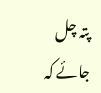پتہ چل جائے کہ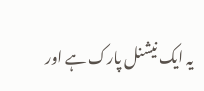یہ ایک نیشنل پارک ہے اور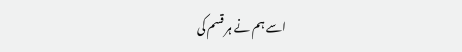اسے ہم نے ہر قسم کی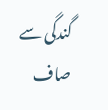گندگی سے صاف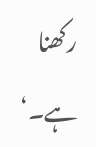رکھنا ہے۔‘